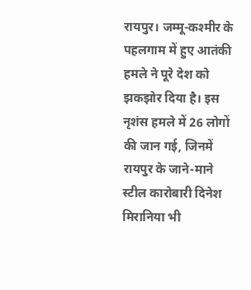रायपुर। जम्मू-कश्मीर के पहलगाम में हुए आतंकी हमले ने पूरे देश को झकझोर दिया है। इस नृशंस हमले में 26 लोगों की जान गई, जिनमें रायपुर के जाने-माने स्टील कारोबारी दिनेश मिरानिया भी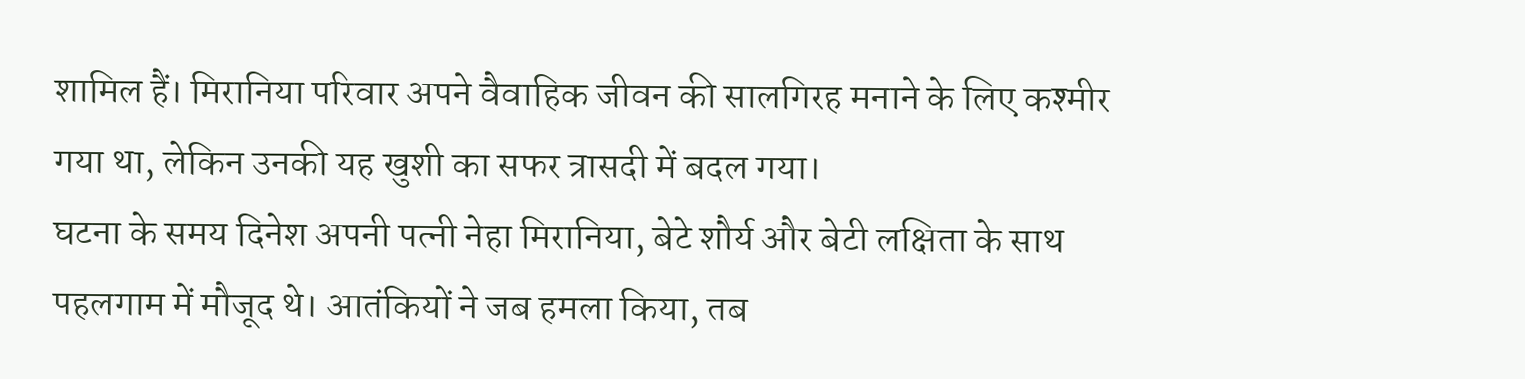शामिल हैं। मिरानिया परिवार अपने वैवाहिक जीवन की सालगिरह मनाने के लिए कश्मीर गया था, लेकिन उनकी यह खुशी का सफर त्रासदी में बदल गया।
घटना के समय दिनेश अपनी पत्नी नेहा मिरानिया, बेटे शौर्य और बेटी लक्षिता के साथ पहलगाम में मौजूद थे। आतंकियों ने जब हमला किया, तब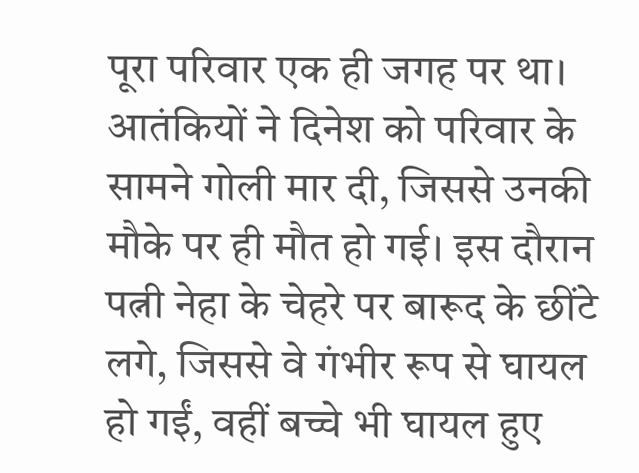पूरा परिवार एक ही जगह पर था। आतंकियों ने दिनेश को परिवार के सामने गोली मार दी, जिससे उनकी मौके पर ही मौत हो गई। इस दौरान पत्नी नेहा के चेहरे पर बारूद के छींटे लगे, जिससे वे गंभीर रूप से घायल हो गईं, वहीं बच्चे भी घायल हुए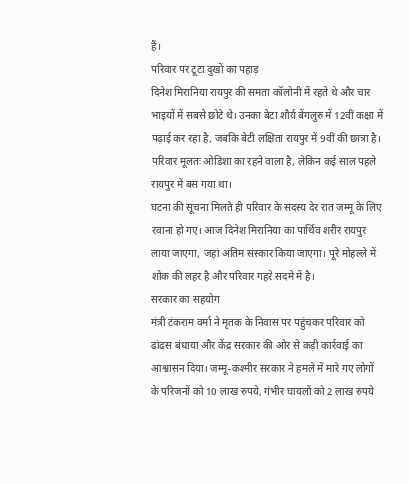हैं।
परिवार पर टूटा दुखों का पहाड़
दिनेश मिरानिया रायपुर की समता कॉलोनी में रहते थे और चार भाइयों में सबसे छोटे थे। उनका बेटा शौर्य बेंगलुरु में 12वीं कक्षा में पढ़ाई कर रहा है, जबकि बेटी लक्षिता रायपुर में 9वीं की छात्रा है। परिवार मूलतः ओडिशा का रहने वाला है, लेकिन कई साल पहले रायपुर में बस गया था।
घटना की सूचना मिलते ही परिवार के सदस्य देर रात जम्मू के लिए रवाना हो गए। आज दिनेश मिरानिया का पार्थिव शरीर रायपुर लाया जाएगा, जहां अंतिम संस्कार किया जाएगा। पूरे मोहल्ले में शोक की लहर है और परिवार गहरे सदमे में है।
सरकार का सहयोग
मंत्री टंकराम वर्मा ने मृतक के निवास पर पहुंचकर परिवार को ढांढस बंधाया और केंद्र सरकार की ओर से कड़ी कार्रवाई का आश्वासन दिया। जम्मू-कश्मीर सरकार ने हमले में मारे गए लोगों के परिजनों को 10 लाख रुपये, गंभीर घायलों को 2 लाख रुपये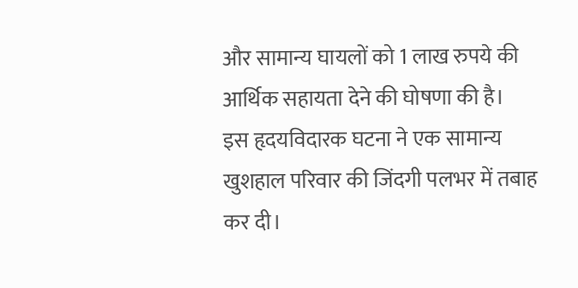और सामान्य घायलों को 1 लाख रुपये की आर्थिक सहायता देने की घोषणा की है।
इस हृदयविदारक घटना ने एक सामान्य खुशहाल परिवार की जिंदगी पलभर में तबाह कर दी।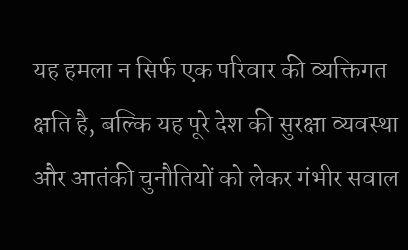यह हमला न सिर्फ एक परिवार की व्यक्तिगत क्षति है, बल्कि यह पूरे देश की सुरक्षा व्यवस्था और आतंकी चुनौतियों को लेकर गंभीर सवाल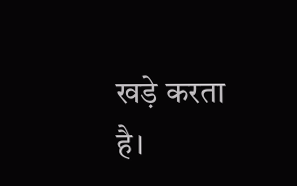खड़े करता है।